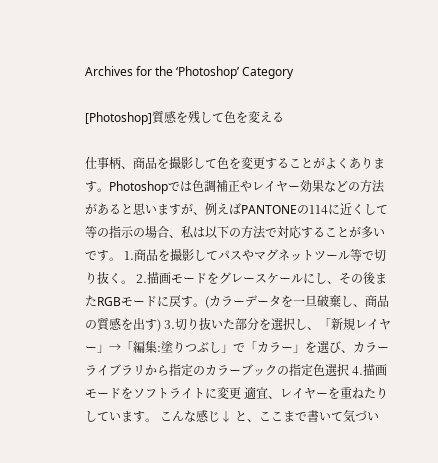Archives for the ‘Photoshop’ Category

[Photoshop]質感を残して色を変える

仕事柄、商品を撮影して色を変更することがよくあります。Photoshopでは色調補正やレイヤー効果などの方法があると思いますが、例えばPANTONEの114に近くして等の指示の場合、私は以下の方法で対応することが多いです。 1.商品を撮影してパスやマグネットツール等で切り抜く。 2.描画モードをグレースケールにし、その後またRGBモードに戻す。(カラーデータを一旦破棄し、商品の質感を出す) 3.切り抜いた部分を選択し、「新規レイヤー」→「編集:塗りつぶし」で「カラー」を選び、カラーライブラリから指定のカラーブックの指定色選択 4.描画モードをソフトライトに変更 適宜、レイヤーを重ねたりしています。 こんな感じ↓ と、ここまで書いて気づい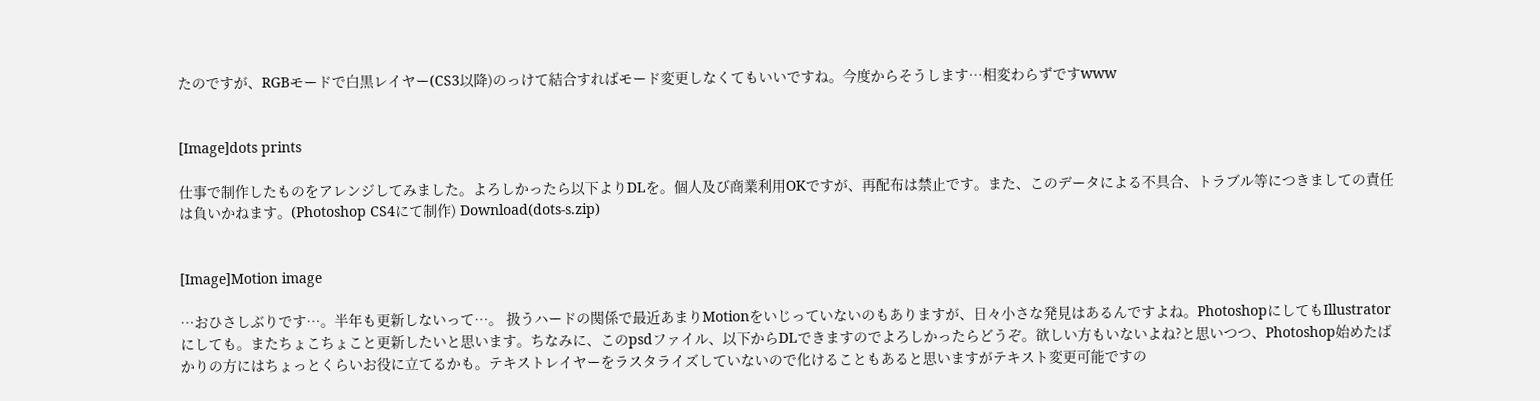たのですが、RGBモードで白黒レイヤー(CS3以降)のっけて結合すればモード変更しなくてもいいですね。今度からそうします…相変わらずですwww


[Image]dots prints

仕事で制作したものをアレンジしてみました。よろしかったら以下よりDLを。個人及び商業利用OKですが、再配布は禁止です。また、このデータによる不具合、トラブル等につきましての責任は負いかねます。(Photoshop CS4にて制作) Download(dots-s.zip)


[Image]Motion image

…おひさしぶりです…。半年も更新しないって…。 扱うハードの関係で最近あまりMotionをいじっていないのもありますが、日々小さな発見はあるんですよね。PhotoshopにしてもIllustratorにしても。またちょこちょこと更新したいと思います。ちなみに、このpsdファイル、以下からDLできますのでよろしかったらどうぞ。欲しい方もいないよね?と思いつつ、Photoshop始めたばかりの方にはちょっとくらいお役に立てるかも。テキストレイヤーをラスタライズしていないので化けることもあると思いますがテキスト変更可能ですの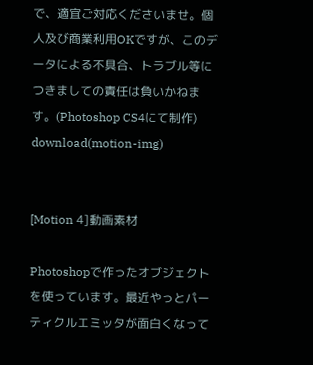で、適宜ご対応くださいませ。個人及び商業利用OKですが、このデータによる不具合、トラブル等につきましての責任は負いかねます。(Photoshop CS4にて制作) download(motion-img)


[Motion 4]動画素材

Photoshopで作ったオブジェクトを使っています。最近やっとパーティクルエミッタが面白くなって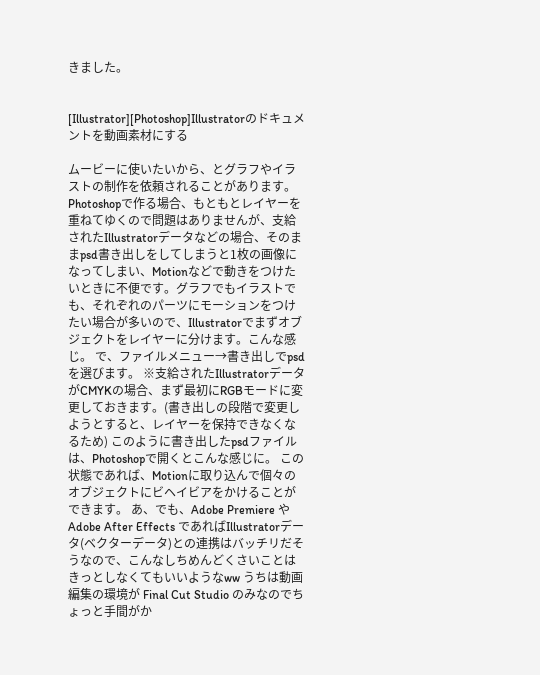きました。


[Illustrator][Photoshop]Illustratorのドキュメントを動画素材にする

ムービーに使いたいから、とグラフやイラストの制作を依頼されることがあります。Photoshopで作る場合、もともとレイヤーを重ねてゆくので問題はありませんが、支給されたIllustratorデータなどの場合、そのままpsd書き出しをしてしまうと1枚の画像になってしまい、Motionなどで動きをつけたいときに不便です。グラフでもイラストでも、それぞれのパーツにモーションをつけたい場合が多いので、Illustratorでまずオブジェクトをレイヤーに分けます。こんな感じ。 で、ファイルメニュー→書き出しでpsdを選びます。 ※支給されたIllustratorデータがCMYKの場合、まず最初にRGBモードに変更しておきます。(書き出しの段階で変更しようとすると、レイヤーを保持できなくなるため) このように書き出したpsdファイルは、Photoshopで開くとこんな感じに。 この状態であれば、Motionに取り込んで個々のオブジェクトにビヘイビアをかけることができます。 あ、でも、Adobe Premiere や Adobe After Effects であればIllustratorデータ(ベクターデータ)との連携はバッチリだそうなので、こんなしちめんどくさいことはきっとしなくてもいいようなww うちは動画編集の環境が Final Cut Studio のみなのでちょっと手間がか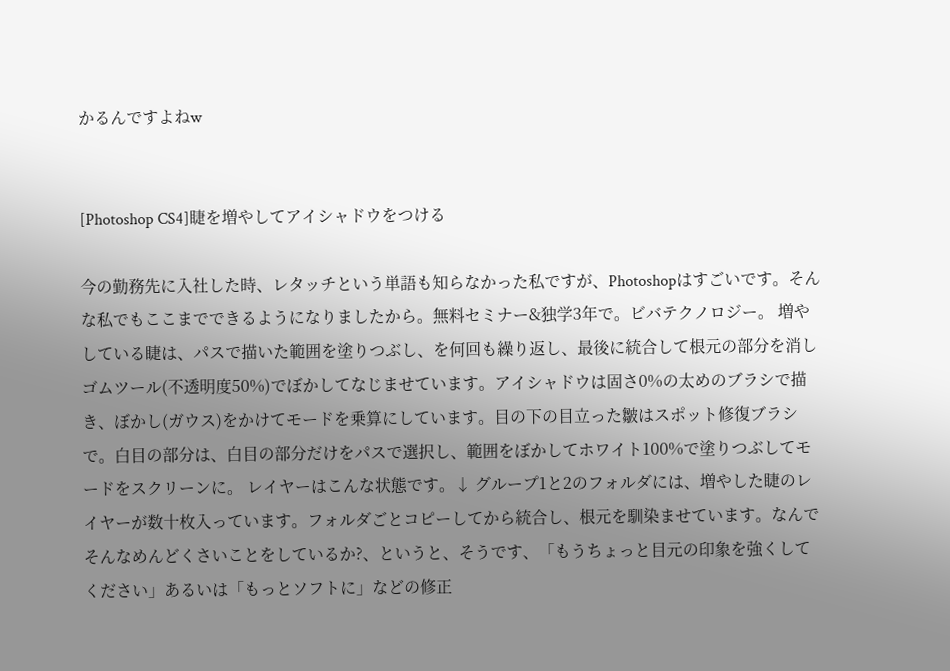かるんですよねw


[Photoshop CS4]睫を増やしてアイシャドウをつける

今の勤務先に入社した時、レタッチという単語も知らなかった私ですが、Photoshopはすごいです。そんな私でもここまでできるようになりましたから。無料セミナー&独学3年で。ビバテクノロジー。 増やしている睫は、パスで描いた範囲を塗りつぶし、を何回も繰り返し、最後に統合して根元の部分を消しゴムツール(不透明度50%)でぼかしてなじませています。アイシャドウは固さ0%の太めのブラシで描き、ぼかし(ガウス)をかけてモードを乗算にしています。目の下の目立った皺はスポット修復ブラシで。白目の部分は、白目の部分だけをパスで選択し、範囲をぼかしてホワイト100%で塗りつぶしてモードをスクリーンに。 レイヤーはこんな状態です。↓ グループ1と2のフォルダには、増やした睫のレイヤーが数十枚入っています。フォルダごとコピーしてから統合し、根元を馴染ませています。なんでそんなめんどくさいことをしているか?、というと、そうです、「もうちょっと目元の印象を強くしてください」あるいは「もっとソフトに」などの修正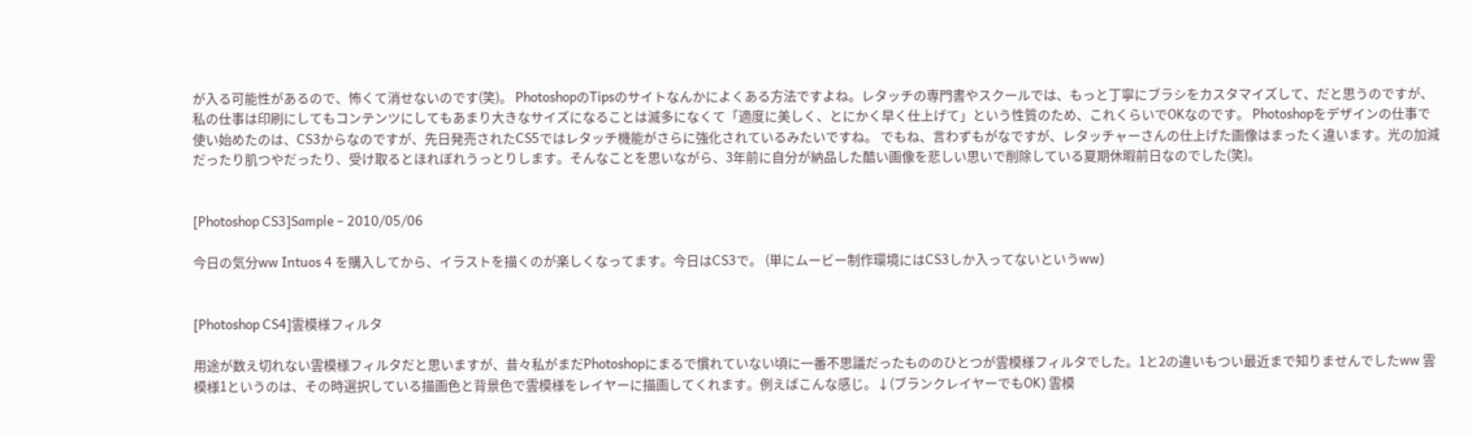が入る可能性があるので、怖くて消せないのです(笑)。 PhotoshopのTipsのサイトなんかによくある方法ですよね。レタッチの専門書やスクールでは、もっと丁寧にブラシをカスタマイズして、だと思うのですが、私の仕事は印刷にしてもコンテンツにしてもあまり大きなサイズになることは滅多になくて「適度に美しく、とにかく早く仕上げて」という性質のため、これくらいでOKなのです。 Photoshopをデザインの仕事で使い始めたのは、CS3からなのですが、先日発売されたCS5ではレタッチ機能がさらに強化されているみたいですね。 でもね、言わずもがなですが、レタッチャーさんの仕上げた画像はまったく違います。光の加減だったり肌つやだったり、受け取るとほれぼれうっとりします。そんなことを思いながら、3年前に自分が納品した酷い画像を悲しい思いで削除している夏期休暇前日なのでした(笑)。


[Photoshop CS3]Sample – 2010/05/06

今日の気分ww Intuos 4 を購入してから、イラストを描くのが楽しくなってます。今日はCS3で。 (単にムービー制作環境にはCS3しか入ってないというww)


[Photoshop CS4]雲模様フィルタ

用途が数え切れない雲模様フィルタだと思いますが、昔々私がまだPhotoshopにまるで慣れていない頃に一番不思議だったもののひとつが雲模様フィルタでした。1と2の違いもつい最近まで知りませんでしたww 雲模様1というのは、その時選択している描画色と背景色で雲模様をレイヤーに描画してくれます。例えばこんな感じ。↓(ブランクレイヤーでもOK) 雲模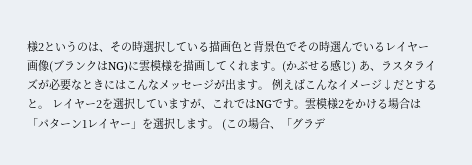様2というのは、その時選択している描画色と背景色でその時選んでいるレイヤー画像(ブランクはNG)に雲模様を描画してくれます。(かぶせる感じ) あ、ラスタライズが必要なときにはこんなメッセージが出ます。 例えばこんなイメージ↓だとすると。 レイヤー2を選択していますが、これではNGです。雲模様2をかける場合は「パターン1レイヤー」を選択します。 (この場合、「グラデ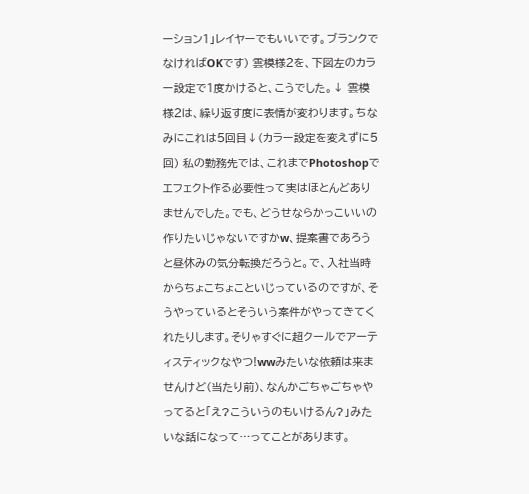ーション1」レイヤーでもいいです。ブランクでなければOKです) 雲模様2を、下図左のカラー設定で1度かけると、こうでした。↓ 雲模様2は、繰り返す度に表情が変わります。ちなみにこれは5回目↓(カラー設定を変えずに5回) 私の勤務先では、これまでPhotoshopでエフェクト作る必要性って実はほとんどありませんでした。でも、どうせならかっこいいの作りたいじゃないですかw、提案書であろうと昼休みの気分転換だろうと。で、入社当時からちょこちょこといじっているのですが、そうやっているとそういう案件がやってきてくれたりします。そりゃすぐに超クールでアーティスティックなやつ!wwみたいな依頼は来ませんけど(当たり前)、なんかごちゃごちゃやってると「え?こういうのもいけるん?」みたいな話になって…ってことがあります。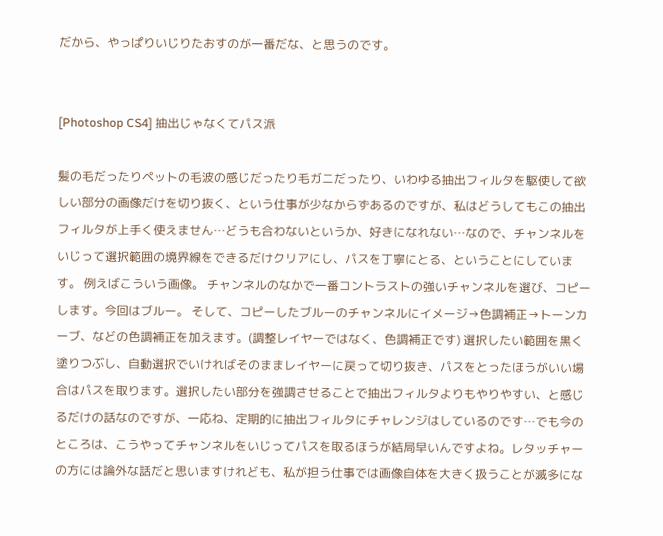だから、やっぱりいじりたおすのが一番だな、と思うのです。


[Photoshop CS4] 抽出じゃなくてパス派

髪の毛だったりペットの毛波の感じだったり毛ガニだったり、いわゆる抽出フィルタを駆使して欲しい部分の画像だけを切り抜く、という仕事が少なからずあるのですが、私はどうしてもこの抽出フィルタが上手く使えません…どうも合わないというか、好きになれない…なので、チャンネルをいじって選択範囲の境界線をできるだけクリアにし、パスを丁寧にとる、ということにしています。 例えばこういう画像。 チャンネルのなかで一番コントラストの強いチャンネルを選び、コピーします。今回はブルー。 そして、コピーしたブルーのチャンネルにイメージ→色調補正→トーンカーブ、などの色調補正を加えます。(調整レイヤーではなく、色調補正です) 選択したい範囲を黒く塗りつぶし、自動選択でいければそのままレイヤーに戻って切り抜き、パスをとったほうがいい場合はパスを取ります。選択したい部分を強調させることで抽出フィルタよりもやりやすい、と感じるだけの話なのですが、一応ね、定期的に抽出フィルタにチャレンジはしているのです…でも今のところは、こうやってチャンネルをいじってパスを取るほうが結局早いんですよね。レタッチャーの方には論外な話だと思いますけれども、私が担う仕事では画像自体を大きく扱うことが滅多にな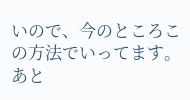いので、今のところこの方法でいってます。あと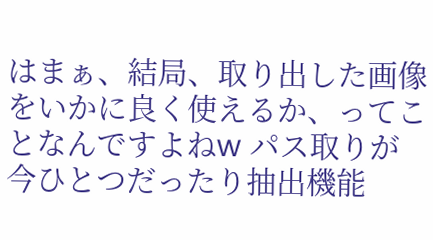はまぁ、結局、取り出した画像をいかに良く使えるか、ってことなんですよねw パス取りが今ひとつだったり抽出機能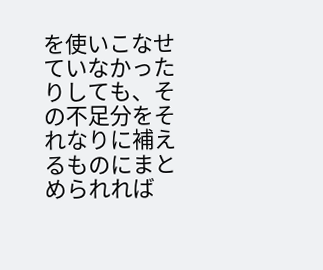を使いこなせていなかったりしても、その不足分をそれなりに補えるものにまとめられれば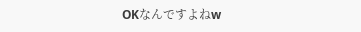OKなんですよねw